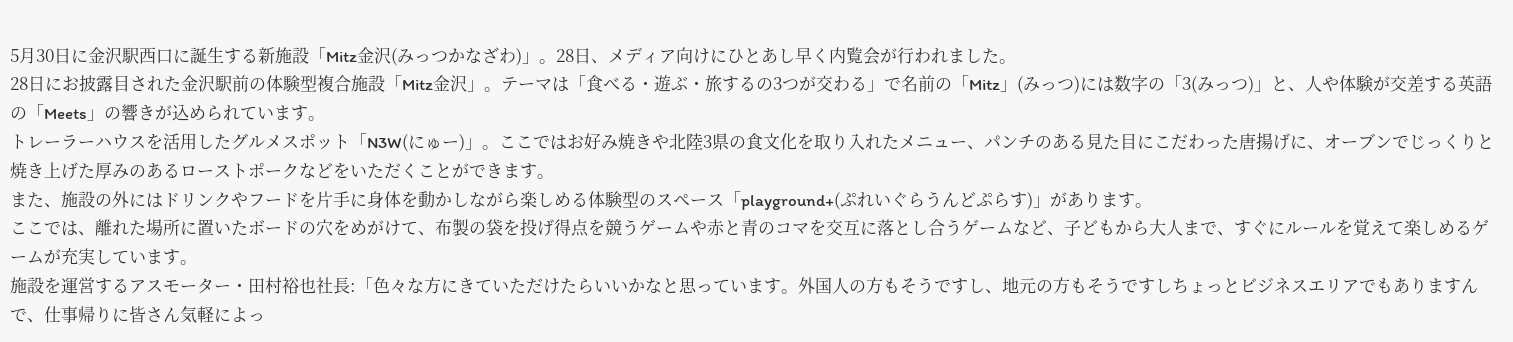5月30日に金沢駅西口に誕生する新施設「Mitz金沢(みっつかなざわ)」。28日、メディア向けにひとあし早く内覧会が行われました。
28日にお披露目された金沢駅前の体験型複合施設「Mitz金沢」。テーマは「食べる・遊ぶ・旅するの3つが交わる」で名前の「Mitz」(みっつ)には数字の「3(みっつ)」と、人や体験が交差する英語の「Meets」の響きが込められています。
トレーラーハウスを活用したグルメスポット「N3W(にゅー)」。ここではお好み焼きや北陸3県の食文化を取り入れたメニュー、パンチのある見た目にこだわった唐揚げに、オーブンでじっくりと焼き上げた厚みのあるローストポークなどをいただくことができます。
また、施設の外にはドリンクやフードを片手に身体を動かしながら楽しめる体験型のスペース「playground+(ぷれいぐらうんどぷらす)」があります。
ここでは、離れた場所に置いたボードの穴をめがけて、布製の袋を投げ得点を競うゲームや赤と青のコマを交互に落とし合うゲームなど、子どもから大人まで、すぐにルールを覚えて楽しめるゲームが充実しています。
施設を運営するアスモーター・田村裕也社長:「色々な方にきていただけたらいいかなと思っています。外国人の方もそうですし、地元の方もそうですしちょっとビジネスエリアでもありますんで、仕事帰りに皆さん気軽によっ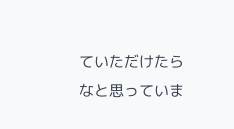ていただけたらなと思っていま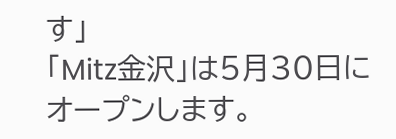す」
「Mitz金沢」は5月30日にオープンします。